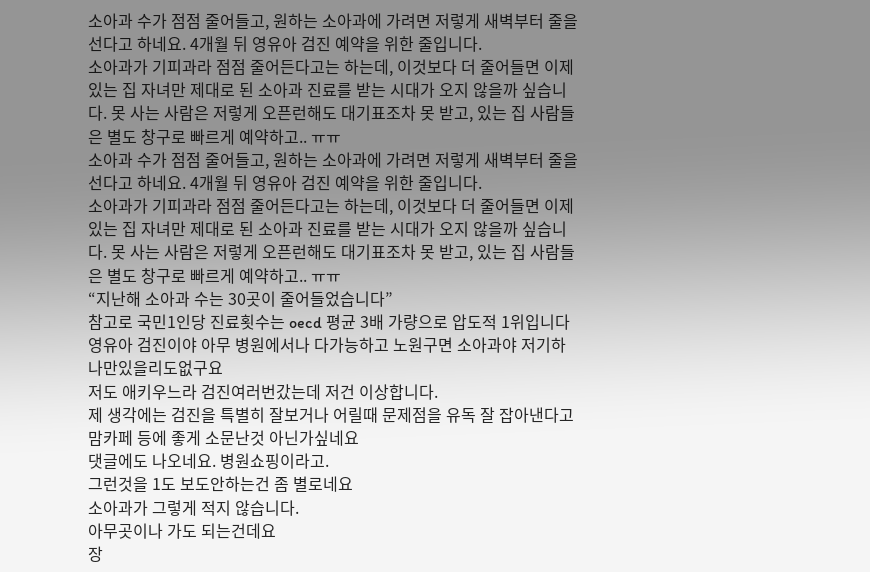소아과 수가 점점 줄어들고, 원하는 소아과에 가려면 저렇게 새벽부터 줄을 선다고 하네요. 4개월 뒤 영유아 검진 예약을 위한 줄입니다.
소아과가 기피과라 점점 줄어든다고는 하는데, 이것보다 더 줄어들면 이제 있는 집 자녀만 제대로 된 소아과 진료를 받는 시대가 오지 않을까 싶습니다. 못 사는 사람은 저렇게 오픈런해도 대기표조차 못 받고, 있는 집 사람들은 별도 창구로 빠르게 예약하고.. ㅠㅠ
소아과 수가 점점 줄어들고, 원하는 소아과에 가려면 저렇게 새벽부터 줄을 선다고 하네요. 4개월 뒤 영유아 검진 예약을 위한 줄입니다.
소아과가 기피과라 점점 줄어든다고는 하는데, 이것보다 더 줄어들면 이제 있는 집 자녀만 제대로 된 소아과 진료를 받는 시대가 오지 않을까 싶습니다. 못 사는 사람은 저렇게 오픈런해도 대기표조차 못 받고, 있는 집 사람들은 별도 창구로 빠르게 예약하고.. ㅠㅠ
“지난해 소아과 수는 30곳이 줄어들었습니다”
참고로 국민1인당 진료횟수는 oecd 평균 3배 가량으로 압도적 1위입니다
영유아 검진이야 아무 병원에서나 다가능하고 노원구면 소아과야 저기하나만있을리도없구요
저도 애키우느라 검진여러번갔는데 저건 이상합니다.
제 생각에는 검진을 특별히 잘보거나 어릴때 문제점을 유독 잘 잡아낸다고 맘카페 등에 좋게 소문난것 아닌가싶네요
댓글에도 나오네요. 병원쇼핑이라고.
그런것을 1도 보도안하는건 좀 별로네요
소아과가 그렇게 적지 않습니다.
아무곳이나 가도 되는건데요
장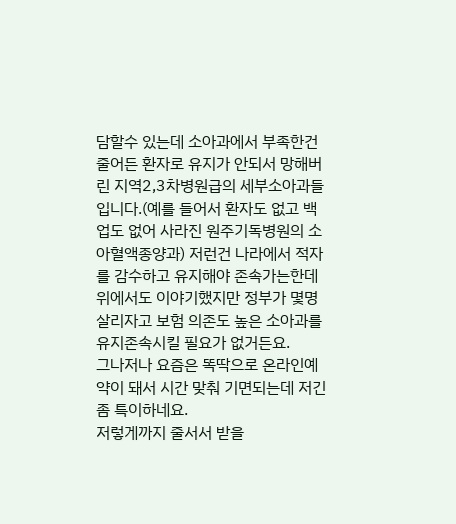담할수 있는데 소아과에서 부족한건 줄어든 환자로 유지가 안되서 망해버린 지역2,3차병원급의 세부소아과들입니다.(예를 들어서 환자도 없고 백업도 없어 사라진 원주기독병원의 소아혈액종양과) 저런건 나라에서 적자를 감수하고 유지해야 존속가는한데 위에서도 이야기했지만 정부가 몇명 살리자고 보험 의존도 높은 소아과를 유지존속시킬 필요가 없거든요.
그나저나 요즘은 똑딱으로 온라인예약이 돼서 시간 맞춰 기면되는데 저긴 좀 특이하네요.
저렇게까지 줄서서 받을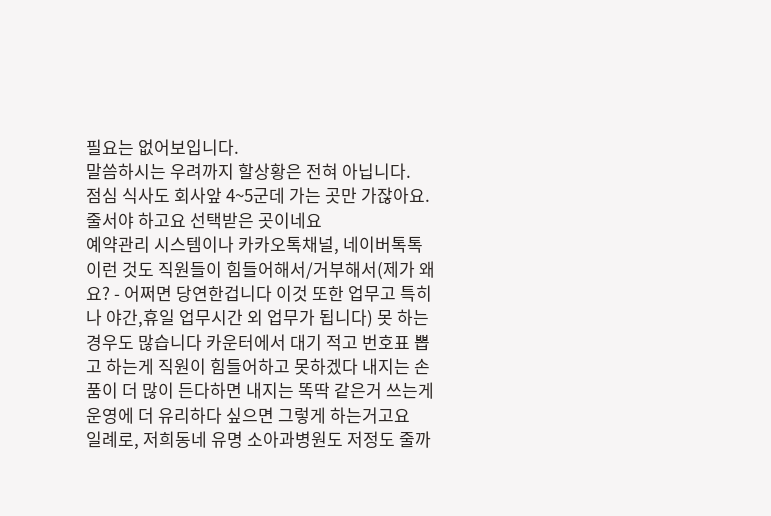필요는 없어보입니다.
말씀하시는 우려까지 할상황은 전혀 아닙니다.
점심 식사도 회사앞 4~5군데 가는 곳만 가잖아요. 줄서야 하고요 선택받은 곳이네요
예약관리 시스템이나 카카오톡채널, 네이버톡톡 이런 것도 직원들이 힘들어해서/거부해서(제가 왜요? - 어쩌면 당연한겁니다 이것 또한 업무고 특히나 야간,휴일 업무시간 외 업무가 됩니다) 못 하는 경우도 많습니다 카운터에서 대기 적고 번호표 뽑고 하는게 직원이 힘들어하고 못하겠다 내지는 손품이 더 많이 든다하면 내지는 똑딱 같은거 쓰는게 운영에 더 유리하다 싶으면 그렇게 하는거고요
일례로, 저희동네 유명 소아과병원도 저정도 줄까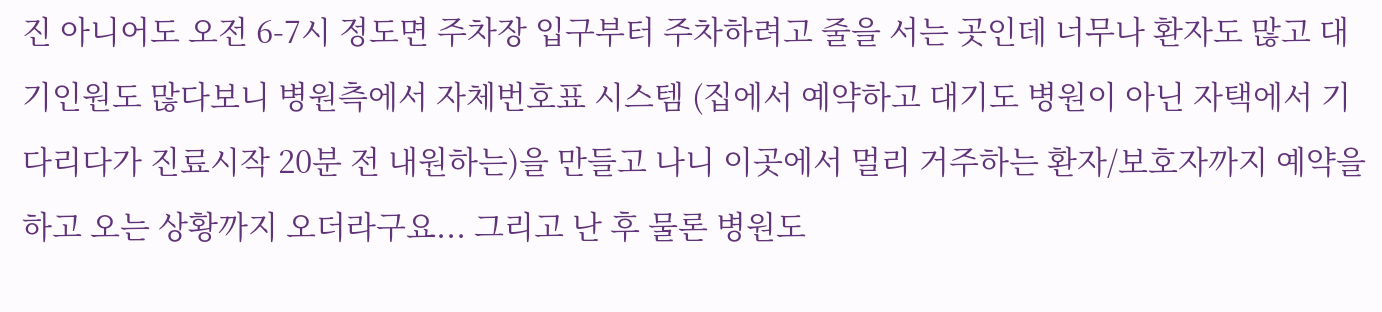진 아니어도 오전 6-7시 정도면 주차장 입구부터 주차하려고 줄을 서는 곳인데 너무나 환자도 많고 대기인원도 많다보니 병원측에서 자체번호표 시스템 (집에서 예약하고 대기도 병원이 아닌 자택에서 기다리다가 진료시작 20분 전 내원하는)을 만들고 나니 이곳에서 멀리 거주하는 환자/보호자까지 예약을 하고 오는 상황까지 오더라구요... 그리고 난 후 물론 병원도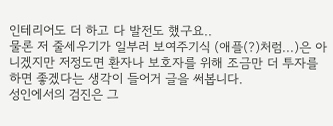인테리어도 더 하고 다 발전도 했구요..
물론 저 줄세우기가 일부러 보여주기식 (애플(?)처럼...)은 아니겠지만 저정도면 환자나 보호자를 위해 조금만 더 투자를 하면 좋겠다는 생각이 들어거 글을 써봅니다.
성인에서의 검진은 그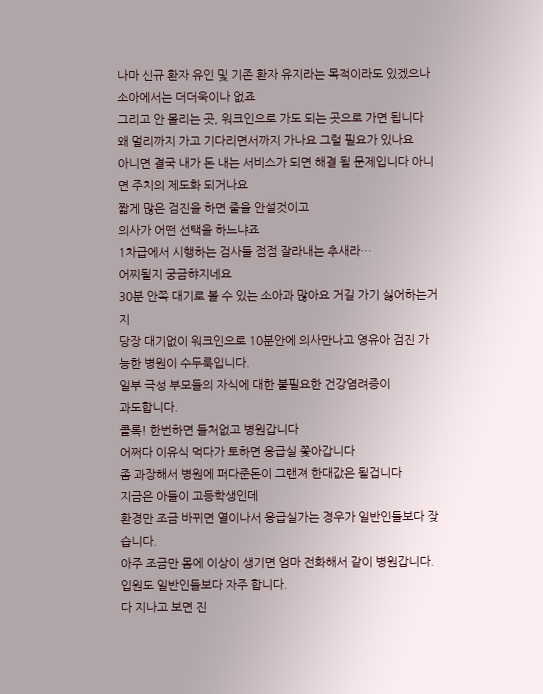나마 신규 환자 유인 및 기존 환자 유지라는 목적이라도 있겠으나 소아에서는 더더욱이나 없죠
그리고 안 몰리는 곳, 워크인으로 가도 되는 곳으로 가면 됩니다 왜 멀리까지 가고 기다리면서까지 가나요 그럴 필요가 있나요
아니면 결국 내가 돈 내는 서비스가 되면 해결 될 문제입니다 아니면 주치의 제도화 되거나요
짧게 많은 검진을 하면 줄을 안설것이고
의사가 어떤 선택을 하느냐죠
1차급에서 시행하는 검사들 점점 잘라내는 추새라…
어찌될지 궁금햐지네요
30분 안쪽 대기로 볼 수 있는 소아과 많아요 거길 가기 싫어하는거지
당장 대기없이 워크인으로 10분안에 의사만나고 영유아 검진 가능한 병원이 수두룩입니다.
일부 극성 부모들의 자식에 대한 불필요한 건강염려증이
과도합니다.
콜록! 한번하면 들처없고 병원갑니다
어쩌다 이유식 먹다가 토하면 응급실 쫓아갑니다
좀 과장해서 병원에 퍼다준돈이 그랜져 한대값은 될겁니다
지금은 아들이 고등학생인데
환경만 조금 바뀌면 열이나서 응급실가는 경우가 일반인들보다 잦습니다.
아주 조금만 몸에 이상이 생기면 엄마 전화해서 같이 병원갑니다.
입원도 일반인들보다 자주 합니다.
다 지나고 보면 진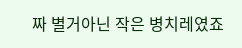짜 별거아닌 작은 병치레였죠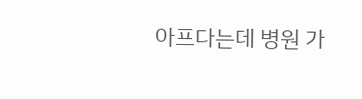아프다는데 병원 가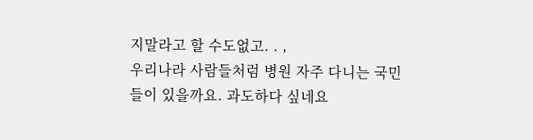지말라고 할 수도없고. . ,
우리나라 사람들처럼 병원 자주 다니는 국민들이 있을까요. 과도하다 싶네요